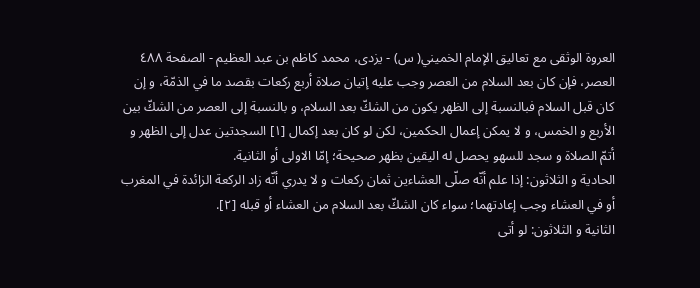العروة الوثقى مع تعاليق الإمام الخميني( س) - يزدى، محمد كاظم بن عبد العظيم - الصفحة ٤٨٨
العصر، فإن كان بعد السلام من العصر وجب عليه إتيان صلاة أربع ركعات بقصد ما في الذمّة، و إن كان قبل السلام فبالنسبة إلى الظهر يكون من الشكّ بعد السلام، و بالنسبة إلى العصر من الشكّ بين الأربع و الخمس، و لا يمكن إعمال الحكمين، لكن لو كان بعد إكمال [١] السجدتين عدل إلى الظهر و أتمّ الصلاة و سجد للسهو يحصل له اليقين بظهر صحيحة؛ إمّا الاولى أو الثانية.
الحادية و الثلاثون: إذا علم أنّه صلّى العشاءين ثمان ركعات و لا يدري أنّه زاد الركعة الزائدة في المغرب أو في العشاء وجب إعادتهما؛ سواء كان الشكّ بعد السلام من العشاء أو قبله [٢].
الثانية و الثلاثون: لو أتى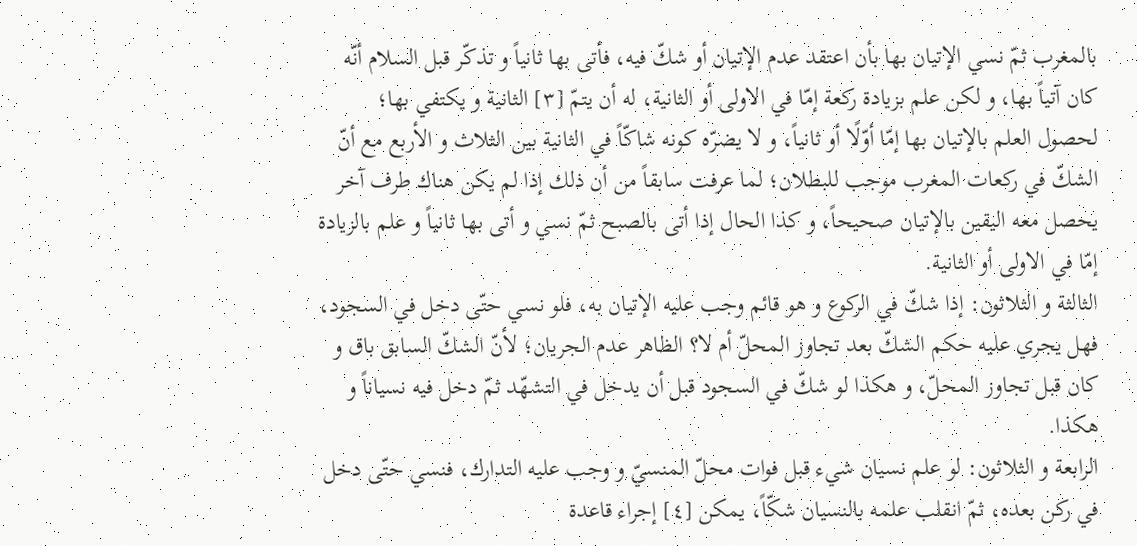بالمغرب ثمّ نسي الإتيان بها بأن اعتقد عدم الإتيان أو شكّ فيه، فأتى بها ثانياً و تذكّر قبل السلام أنّه كان آتياً بها، و لكن علم بزيادة ركعة إمّا في الاولى أو الثانية، له أن يتمّ [٣] الثانية و يكتفي بها؛ لحصول العلم بالإتيان بها إمّا أوّلًا أو ثانياً، و لا يضرّه كونه شاكّاً في الثانية بين الثلاث و الأربع مع أنّ الشكّ في ركعات المغرب موجب للبطلان؛ لما عرفت سابقاً من أن ذلك إذا لم يكن هناك طرف آخر يحصل معه اليقين بالإتيان صحيحاً، و كذا الحال إذا أتى بالصبح ثمّ نسي و أتى بها ثانياً و علم بالزيادة إمّا في الاولى أو الثانية.
الثالثة و الثلاثون: إذا شكّ في الركوع و هو قائم وجب عليه الإتيان به، فلو نسي حتّى دخل في السجود، فهل يجري عليه حكم الشكّ بعد تجاوز المحلّ أم لا؟ الظاهر عدم الجريان؛ لأنّ الشكّ السابق باق و كان قبل تجاوز المحلّ، و هكذا لو شكّ في السجود قبل أن يدخل في التشهّد ثمّ دخل فيه نسياناً و هكذا.
الرابعة و الثلاثون: لو علم نسيان شيء قبل فوات محلّ المنسيّ و وجب عليه التدارك، فنسي حتّى دخل في ركن بعده، ثمّ انقلب علمه بالنسيان شكّاً، يمكن [٤] إجراء قاعدة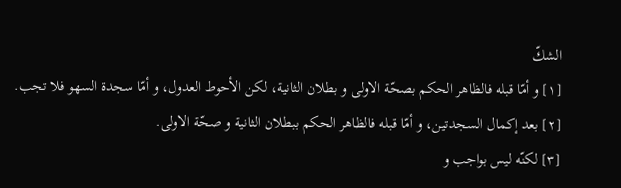الشكّ
[١] و أمّا قبله فالظاهر الحكم بصحّة الاولى و بطلان الثانية، لكن الأحوط العدول، و أمّا سجدة السهو فلا تجب.
[٢] بعد إكمال السجدتين، و أمّا قبله فالظاهر الحكم ببطلان الثانية و صحّة الاولى.
[٣] لكنّه ليس بواجب و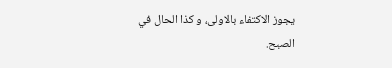يجوز الاكتفاء بالاولى، و كذا الحال في الصبح.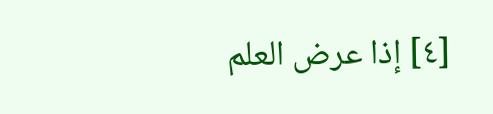[٤] إذا عرض العلم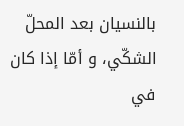بالنسيان بعد المحلّ الشكّي، و أمّا إذا كان في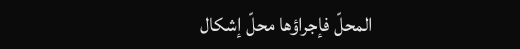المحلّ فإجراؤها محلّ إشكال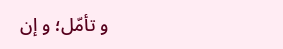و تأمّل؛ و إن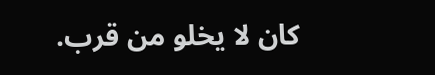كان لا يخلو من قرب.